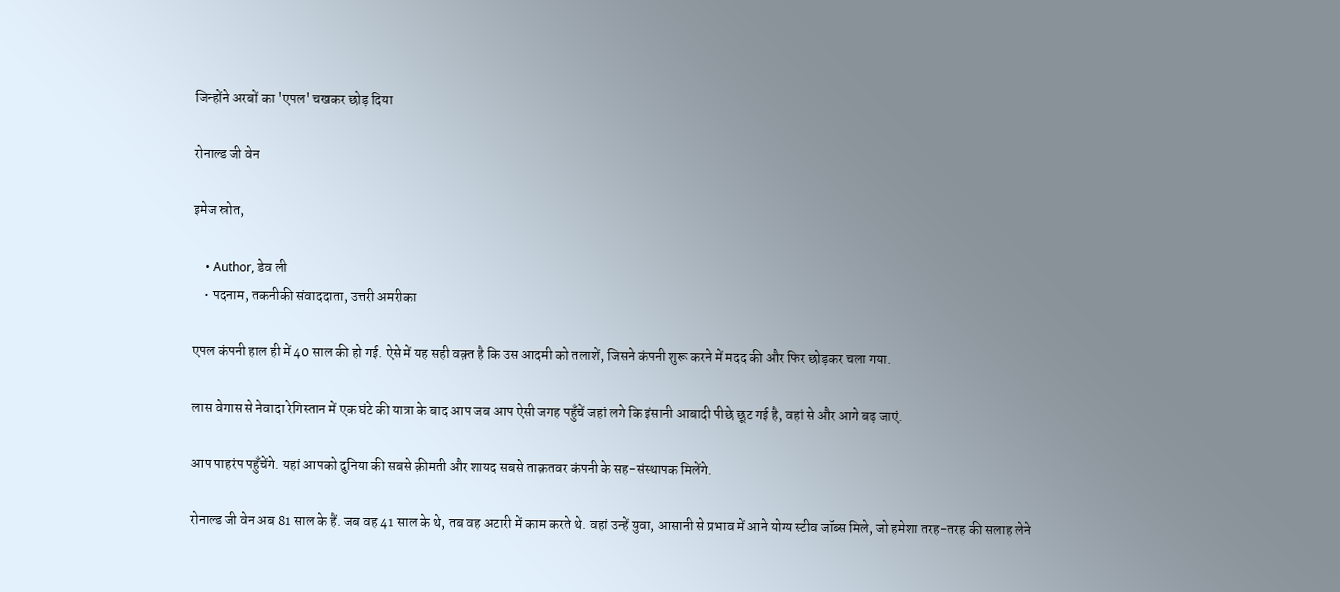जिन्होंने अरबों का 'एपल' चखकर छोड़ दिया

रोनाल्ड जी वेन

इमेज स्रोत,

    • Author, डेव ली
    • पदनाम, तकनीकी संवाददाता, उत्तरी अमरीका

एपल कंपनी हाल ही में 40 साल की हो गई. ऐसे में यह सही वक़्त है कि उस आदमी को तलाशें, जिसने कंपनी शुरू करने में मदद की और फिर छोड़कर चला गया.

लास वेगास से नेवादा रेगिस्तान में एक घंटे की यात्रा के बाद आप जब आप ऐसी जगह पहुँचें जहां लगे कि इंसानी आबादी पीछे छूट गई है, वहां से और आगे बढ़ जाएं.

आप पाहरंप पहुँचेंगे. यहां आपको दुनिया की सबसे क़ीमती और शायद सबसे ताक़तवर कंपनी के सह-संस्थापक मिलेंगे.

रोनाल्ड जी वेन अब 81 साल के हैं. जब वह 41 साल के थे, तब वह अटारी में काम करते थे. वहां उन्हें युवा, आसानी से प्रभाव में आने योग्य स्टीव जॉब्स मिले, जो हमेशा तरह-तरह की सलाह लेने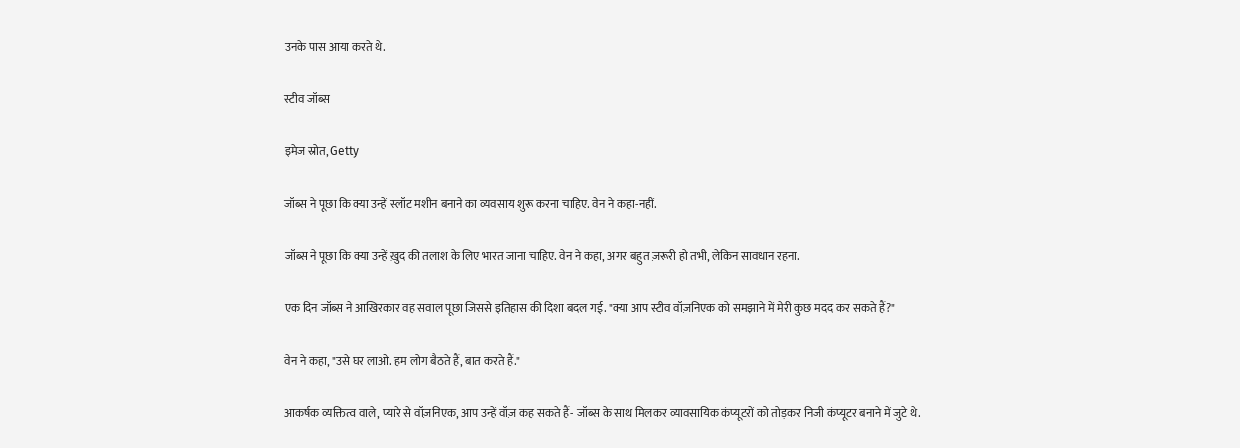उनके पास आया करते थे.

स्टीव जॉब्स

इमेज स्रोत, Getty

जॉब्स ने पूछा कि क्या उन्हें स्लॉट मशीन बनाने का व्यवसाय शुरू करना चाहिए. वेन ने कहा-नहीं.

जॉब्स ने पूछा कि क्या उन्हें ख़ुद की तलाश के लिए भारत जाना चाहिए. वेन ने कहा, अगर बहुत ज़रूरी हो तभी, लेकिन सावधान रहना.

एक दिन जॉब्स ने आखिरकार वह सवाल पूछा जिससे इतिहास की दिशा बदल गई. "क्या आप स्टीव वॉज़निएक को समझाने में मेरी कुछ मदद कर सकते हैं?"

वेन ने कहा, "उसे घर लाओ. हम लोग बैठते हैं, बात करते हैं."

आकर्षक व्यक्तित्व वाले, प्यारे से वॉज़निएक, आप उन्हें वॉज़ कह सकते हैं- जॉब्स के साथ मिलकर व्यावसायिक कंप्यूटरों को तोड़कर निजी कंप्यूटर बनाने में जुटे थे.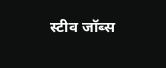स्टीव जॉब्स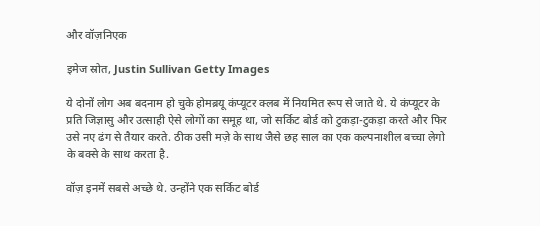और वॉज़निएक

इमेज स्रोत, Justin Sullivan Getty Images

ये दोनों लोग अब बदनाम हो चुके होमब्रयू कंप्यूटर क्लब में नियमित रूप से जाते थे. ये कंप्यूटर के प्रति जिज्ञासु और उत्साही ऐसे लोगों का समूह था, जो सर्किट बोर्ड को टुकड़ा-टुकड़ा करते और फिर उसे नए ढंग से तैयार करते. ठीक उसी मज़े के साथ जैसे छह साल का एक कल्पनाशील बच्चा लेगो के बक्से के साथ करता है.

वॉज़ इनमें सबसे अच्छे थे. उन्होंने एक सर्किट बोर्ड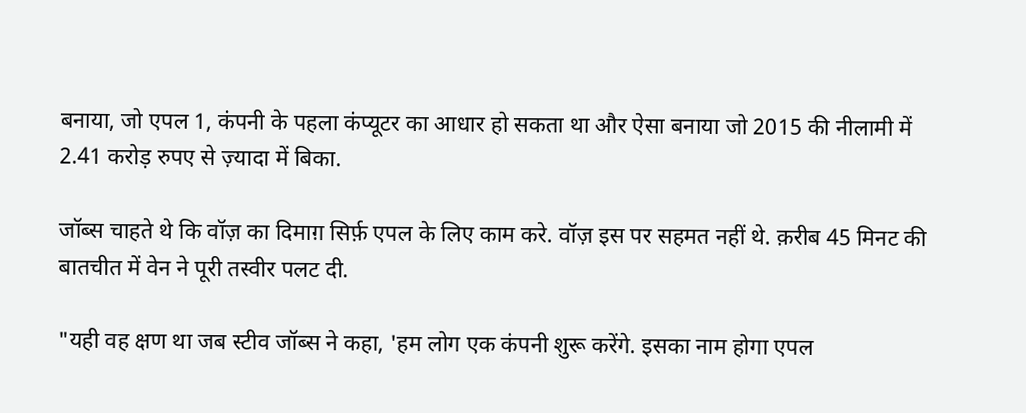बनाया, जो एपल 1, कंपनी के पहला कंप्यूटर का आधार हो सकता था और ऐसा बनाया जो 2015 की नीलामी में 2.41 करोड़ रुपए से ज़्यादा में बिका.

जॉब्स चाहते थे कि वॉज़ का दिमाग़ सिर्फ़ एपल के लिए काम करे. वॉज़ इस पर सहमत नहीं थे. क़रीब 45 मिनट की बातचीत में वेन ने पूरी तस्वीर पलट दी.

"यही वह क्षण था जब स्टीव जॉब्स ने कहा, 'हम लोग एक कंपनी शुरू करेंगे. इसका नाम होगा एपल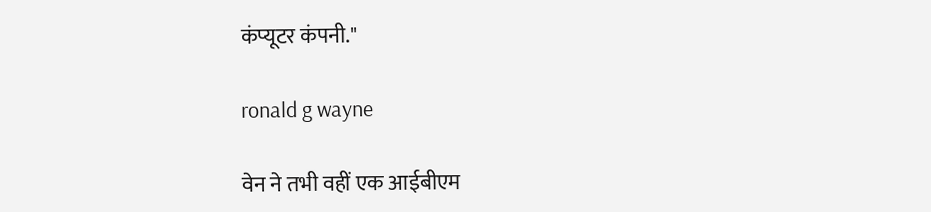कंप्यूटर कंपनी."

ronald g wayne

वेन ने तभी वहीं एक आईबीएम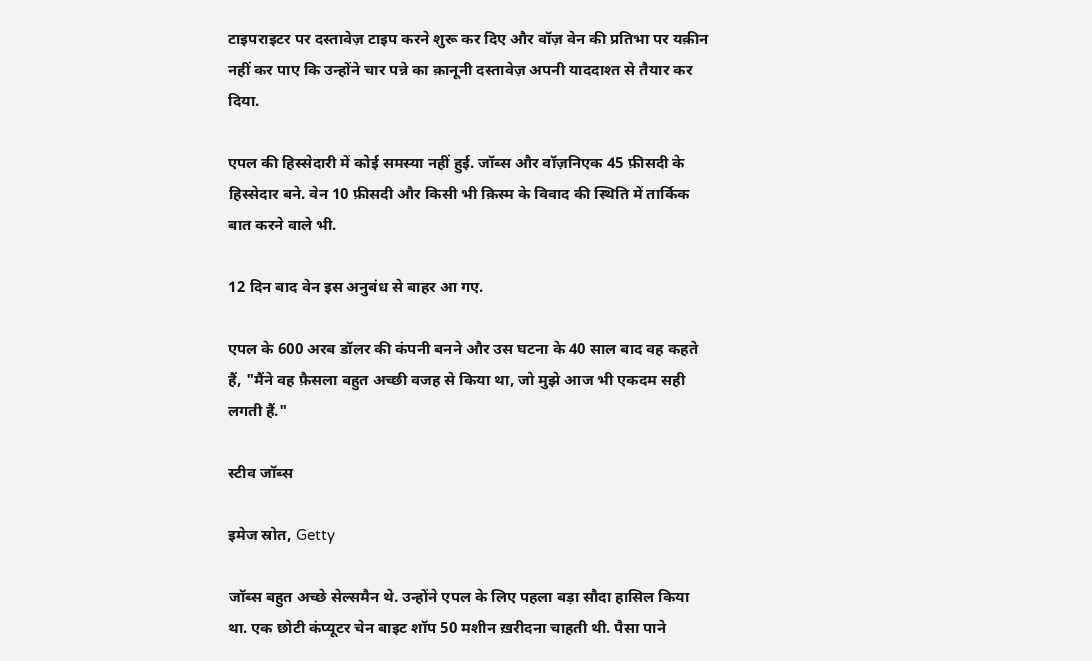टाइपराइटर पर दस्तावेज़ टाइप करने शुरू कर दिए और वॉज़ वेन की प्रतिभा पर यक़ीन नहीं कर पाए कि उन्होंने चार पन्ने का क़ानूनी दस्तावेज़ अपनी याददाश्त से तैयार कर दिया.

एपल की हिस्सेदारी में कोई समस्या नहीं हुई. जॉब्स और वॉज़निएक 45 फ़ीसदी के हिस्सेदार बने. वेन 10 फ़ीसदी और किसी भी क़िस्म के विवाद की स्थिति में तार्किक बात करने वाले भी.

12 दिन बाद वेन इस अनुबंध से बाहर आ गए.

एपल के 600 अरब डॉलर की कंपनी बनने और उस घटना के 40 साल बाद वह कहते हैं, "मैंने वह फ़ैसला बहुत अच्छी वजह से किया था, जो मुझे आज भी एकदम सही लगती हैं."

स्टीव जॉब्स

इमेज स्रोत, Getty

जॉब्स बहुत अच्छे सेल्समैन थे. उन्होंने एपल के लिए पहला बड़ा सौदा हासिल किया था. एक छोटी कंप्यूटर चेन बाइट शॉप 50 मशीन ख़रीदना चाहती थी. पैसा पाने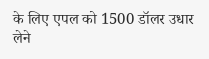के लिए एपल को 1500 डॉलर उधार लेने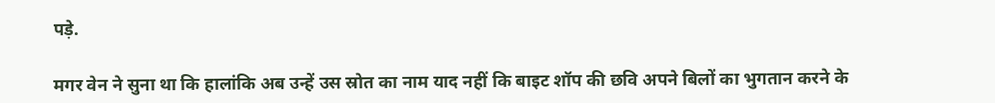पड़े.

मगर वेन ने सुना था कि हालांकि अब उन्हें उस स्रोत का नाम याद नहीं कि बाइट शॉप की छवि अपने बिलों का भुगतान करने के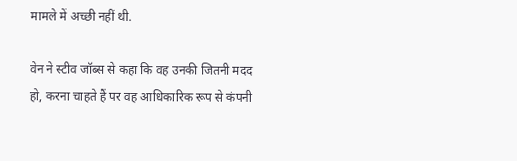मामले में अच्छी नहीं थी.

वेन ने स्टीव जॉब्स से कहा कि वह उनकी जितनी मदद हो, करना चाहते हैं पर वह आधिकारिक रूप से कंपनी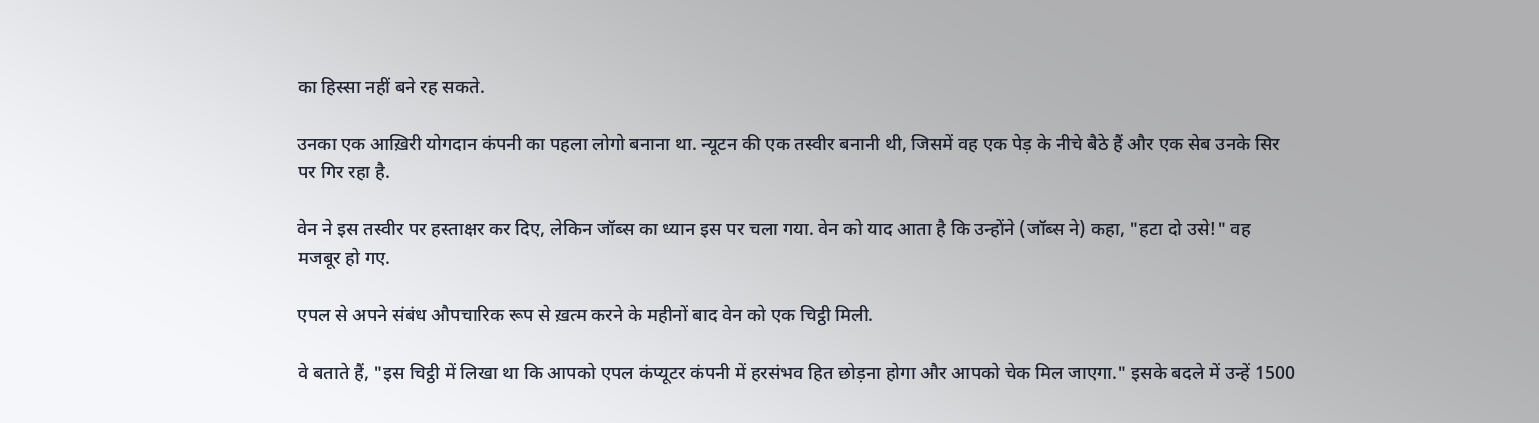का हिस्सा नहीं बने रह सकते.

उनका एक आख़िरी योगदान कंपनी का पहला लोगो बनाना था. न्यूटन की एक तस्वीर बनानी थी, जिसमें वह एक पेड़ के नीचे बैठे हैं और एक सेब उनके सिर पर गिर रहा है.

वेन ने इस तस्वीर पर हस्ताक्षर कर दिए, लेकिन जॉब्स का ध्यान इस पर चला गया. वेन को याद आता है कि उन्होंने (जॉब्स ने) कहा, "हटा दो उसे!" वह मजबूर हो गए.

एपल से अपने संबंध औपचारिक रूप से ख़त्म करने के महीनों बाद वेन को एक चिट्ठी मिली.

वे बताते हैं, "इस चिट्ठी में लिखा था कि आपको एपल कंप्यूटर कंपनी में हरसंभव हित छोड़ना होगा और आपको चेक मिल जाएगा." इसके बदले में उन्हें 1500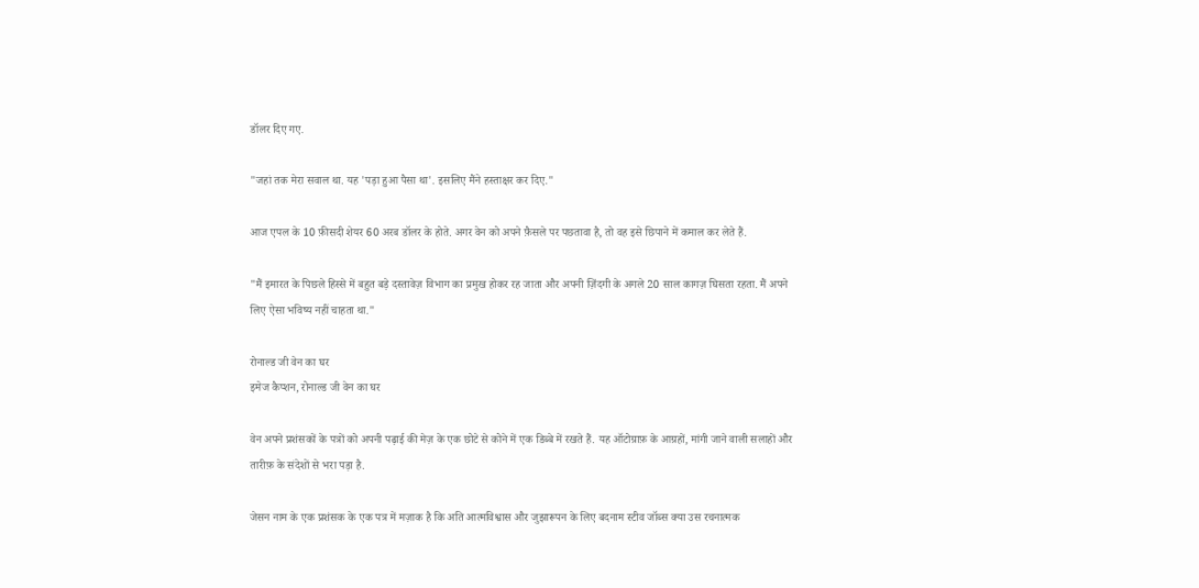डॉलर दिए गए.

"जहां तक मेरा सवाल था. यह 'पड़ा हुआ पैसा था'. इसलिए मैंने हस्ताक्षर कर दिए."

आज एपल के 10 फ़ीसदी शेयर 60 अरब डॉलर के होते. अगर वेन को अपने फ़ैसले पर पछतावा है, तो वह इसे छिपाने में कमाल कर लेते हैं.

"मैं इमारत के पिछले हिस्से में बहुत बड़े दस्तावेज़ विभाग का प्रमुख होकर रह जाता और अपनी ज़िंदगी के अगले 20 साल कागज़ घिसता रहता. मैं अपने लिए ऐसा भविष्य नहीं चाहता था."

रोनाल्ड जी वेन का घर
इमेज कैप्शन, रोनाल्ड जी वेन का घर

वेन अपने प्रशंसकों के पत्रों को अपनी पढ़ाई की मेज़ के एक छोटे से कोने में एक डिब्बे में रखते हैं. यह ऑटोग्राफ़ के आग्रहों, मांगी जाने वाली सलाहों और तारीफ़ के संदेशों से भरा पड़ा है.

जेसन नाम के एक प्रशंसक के एक पत्र में मज़ाक है कि अति आत्मविश्वास और जुझारूपन के लिए बदनाम स्टीव जॉब्स क्या उस रचनात्मक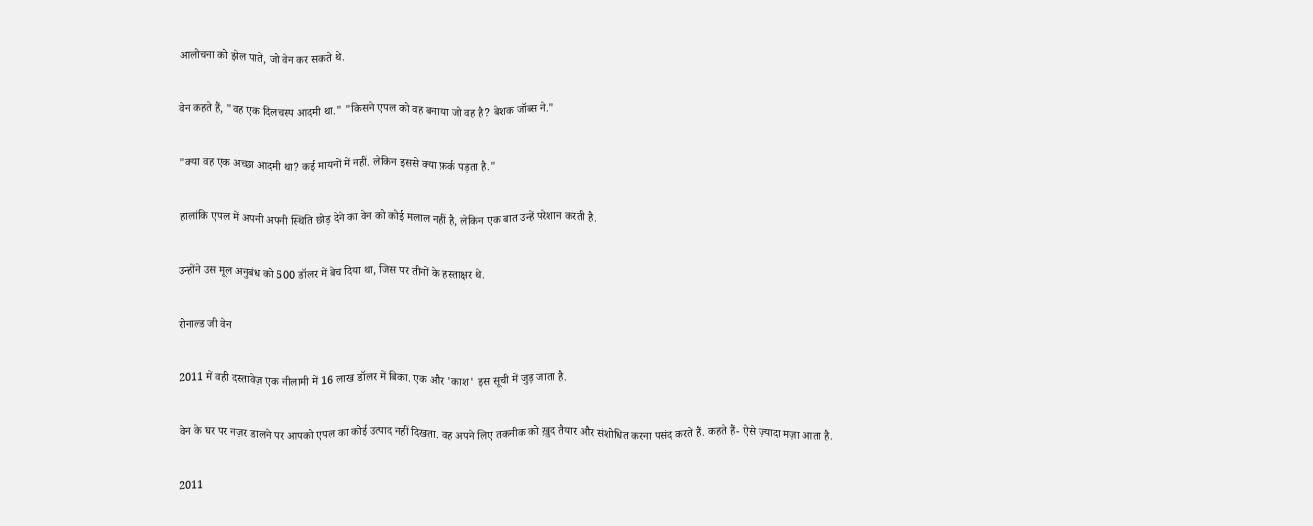आलोचना को झेल पाते, जो वेन कर सकते थे.

वेन कहते हैं, "वह एक दिलचस्प आदमी था." "किसने एपल को वह बनाया जो वह है? बेशक जॉब्स ने."

"क्या वह एक अच्छा आदमी था? कई मायनों में नहीं. लेकिन इससे क्या फ़र्क पड़ता है."

हालांकि एपल में अपनी अपनी स्थिति छोड़ देने का वेन को कोई मलाल नहीं है, लेकिन एक बात उन्हें परेशान करती है.

उन्होंने उस मूल अनुबंध को 500 डॉलर में बेच दिया था, जिस पर तीनों के हस्ताक्षर थे.

रोनाल्ड जी वेन

2011 में वही दस्तावेज़ एक नीलामी में 16 लाख डॉलर में बिका. एक और 'काश' इस सूची में जुड़ जाता है.

वेन के घर पर नज़र डालने पर आपको एपल का कोई उत्पाद नहीं दिखता. वह अपने लिए तकनीक को ख़ुद तैयार और संशोधित करना पसंद करते हैं. कहते हैं- ऐसे ज़्यादा मज़ा आता है.

2011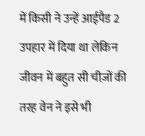में किसी ने उन्हें आईपैड 2 उपहार में दिया था लेकिन जीवन में बहुत सी चीज़ों की तरह वेन ने इसे भी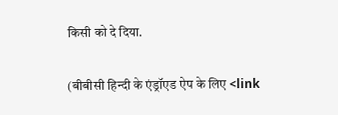किसी को दे दिया.

(बीबीसी हिन्दी के एंड्रॉएड ऐप के लिए <link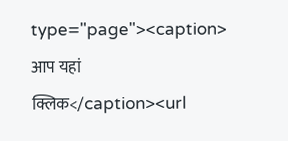type="page"><caption> आप यहां क्लिक</caption><url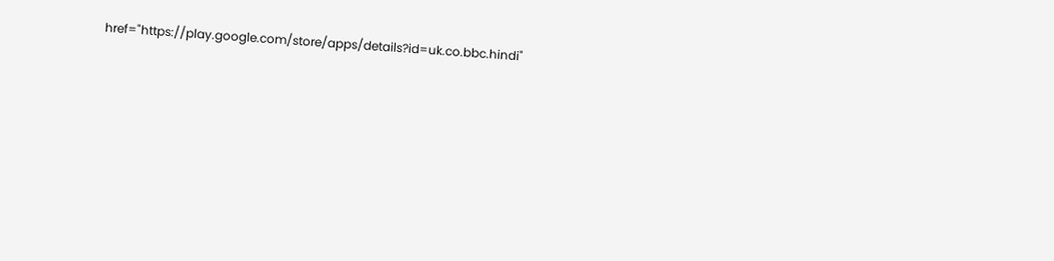href="https://play.google.com/store/apps/details?id=uk.co.bbc.hindi"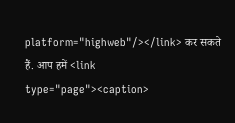platform="highweb"/></link> कर सकते हैं. आप हमें <link type="page"><caption>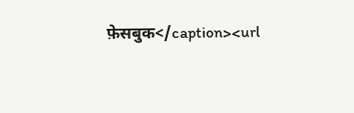फ़ेसबुक</caption><url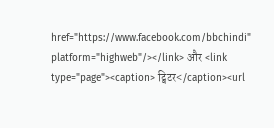href="https://www.facebook.com/bbchindi" platform="highweb"/></link> और <link type="page"><caption> ट्विटर</caption><url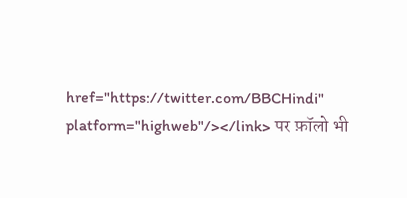href="https://twitter.com/BBCHindi" platform="highweb"/></link> पर फ़ॉलो भी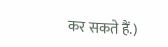कर सकते हैं.)